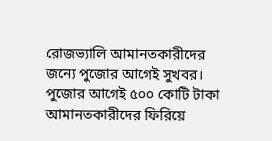রোজভ্যালি আমানতকারীদের জন্যে পুজোর আগেই সুখবর। পুজোর আগেই ৫০০ কোটি টাকা আমানতকারীদের ফিরিয়ে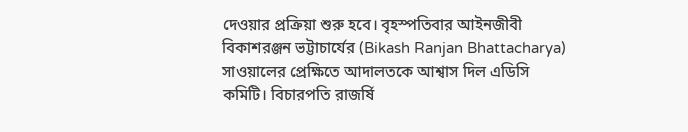দেওয়ার প্রক্রিয়া শুরু হবে। বৃহস্পতিবার আইনজীবী বিকাশরঞ্জন ভট্টাচার্যের (Bikash Ranjan Bhattacharya) সাওয়ালের প্রেক্ষিতে আদালতকে আশ্বাস দিল এডিসি কমিটি। বিচারপতি রাজর্ষি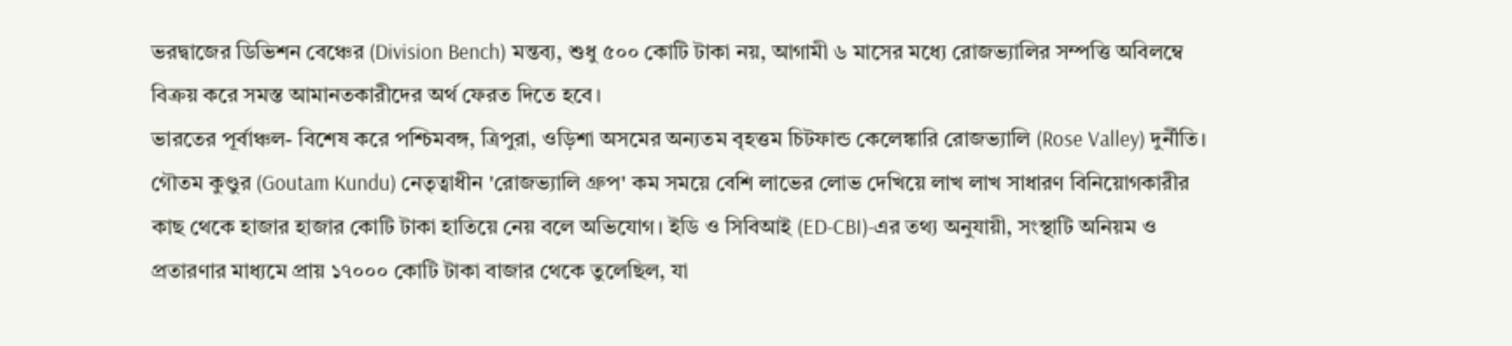ভরদ্বাজের ডিভিশন বেঞ্চের (Division Bench) মন্তব্য, শুধু ৫০০ কোটি টাকা নয়, আগামী ৬ মাসের মধ্যে রোজভ্যালির সম্পত্তি অবিলম্বে বিক্রয় করে সমস্ত আমানতকারীদের অর্থ ফেরত দিতে হবে।
ভারতের পূর্বাঞ্চল- বিশেষ করে পশ্চিমবঙ্গ, ত্রিপুরা, ওড়িশা অসমের অন্যতম বৃহত্তম চিটফান্ড কেলেঙ্কারি রোজভ্যালি (Rose Valley) দুর্নীতি। গৌতম কুণ্ডুর (Goutam Kundu) নেতৃত্বাধীন 'রোজভ্যালি গ্রুপ' কম সময়ে বেশি লাভের লোভ দেখিয়ে লাখ লাখ সাধারণ বিনিয়োগকারীর কাছ থেকে হাজার হাজার কোটি টাকা হাতিয়ে নেয় বলে অভিযোগ। ইডি ও সিবিআই (ED-CBI)-এর তথ্য অনুযায়ী, সংস্থাটি অনিয়ম ও প্রতারণার মাধ্যমে প্রায় ১৭০০০ কোটি টাকা বাজার থেকে তুলেছিল, যা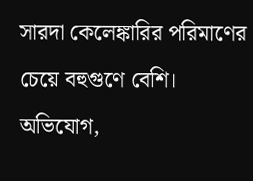সারদা কেলেঙ্কারির পরিমাণের চেয়ে বহুগুণে বেশি।
অভিযোগ,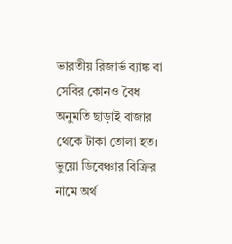ভারতীয় রিজার্ভ ব্যাঙ্ক বা সেবির কোনও বৈধ অনুমতি ছাড়াই বাজার থেকে টাকা তোলা হত। ভুয়ো ডিবেঞ্চার বিক্রির নামে অর্থ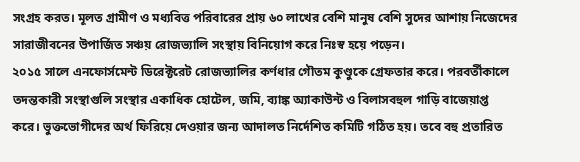সংগ্রহ করত। মূলত গ্রামীণ ও মধ্যবিত্ত পরিবারের প্রায় ৬০ লাখের বেশি মানুষ বেশি সুদের আশায় নিজেদের সারাজীবনের উপার্জিত সঞ্চয় রোজভ্যালি সংস্থায় বিনিয়োগ করে নিঃস্ব হয়ে পড়েন।
২০১৫ সালে এনফোর্সমেন্ট ডিরেক্টরেট রোজভ্যালির কর্ণধার গৌতম কুণ্ডুকে গ্রেফতার করে। পরবর্তীকালে তদন্তকারী সংস্থাগুলি সংস্থার একাধিক হোটেল, জমি, ব্যাঙ্ক অ্যাকাউন্ট ও বিলাসবহুল গাড়ি বাজেয়াপ্ত করে। ভুক্তভোগীদের অর্থ ফিরিয়ে দেওয়ার জন্য আদালত নির্দেশিত কমিটি গঠিত হয়। তবে বহু প্রতারিত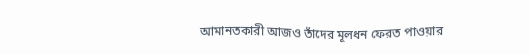আমানতকারী আজও তাঁদের মূলধন ফেরত পাওয়ার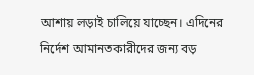আশায় লড়াই চালিয়ে যাচ্ছেন। এদিনের নির্দেশ আমানতকারীদের জন্য বড়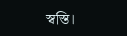স্বস্তি।